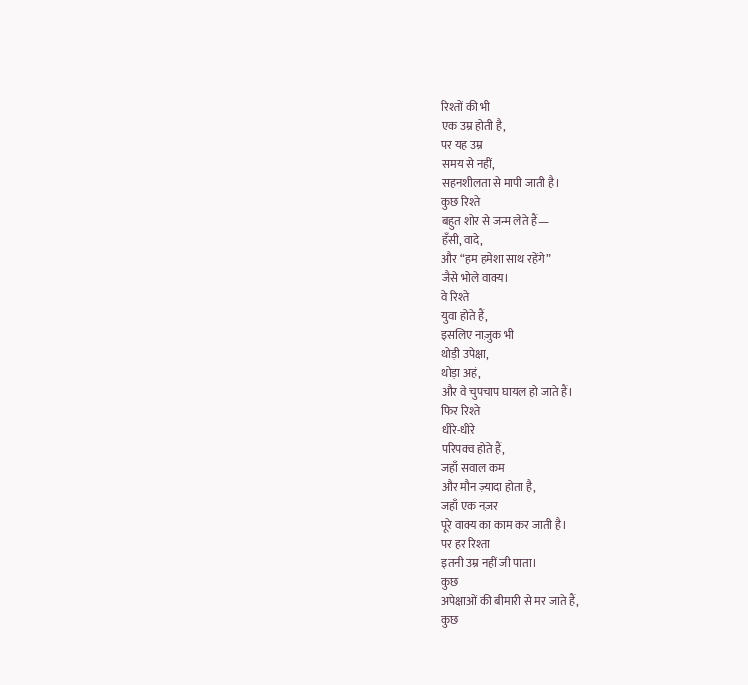रिश्तों की भी
एक उम्र होती है,
पर यह उम्र
समय से नहीं,
सहनशीलता से मापी जाती है।
कुछ रिश्ते
बहुत शोर से जन्म लेते हैं—
हँसी, वादे,
और “हम हमेशा साथ रहेंगे”
जैसे भोले वाक्य।
वे रिश्ते
युवा होते हैं,
इसलिए नाज़ुक भी
थोड़ी उपेक्षा,
थोड़ा अहं,
और वे चुपचाप घायल हो जाते हैं।
फिर रिश्ते
धीरे-धीरे
परिपक्व होते हैं,
जहाँ सवाल कम
और मौन ज़्यादा होता है,
जहाँ एक नज़र
पूरे वाक्य का काम कर जाती है।
पर हर रिश्ता
इतनी उम्र नहीं जी पाता।
कुछ
अपेक्षाओं की बीमारी से मर जाते हैं,
कुछ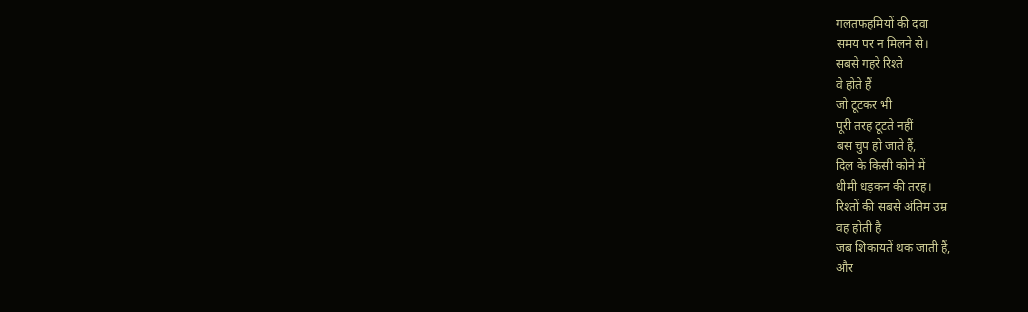गलतफहमियों की दवा
समय पर न मिलने से।
सबसे गहरे रिश्ते
वे होते हैं
जो टूटकर भी
पूरी तरह टूटते नहीं
बस चुप हो जाते हैं,
दिल के किसी कोने में
धीमी धड़कन की तरह।
रिश्तों की सबसे अंतिम उम्र
वह होती है
जब शिकायतें थक जाती हैं,
और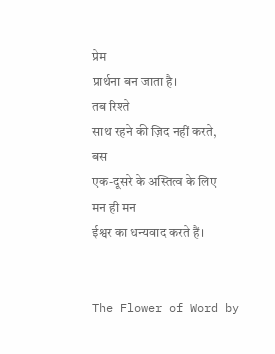प्रेम
प्रार्थना बन जाता है।
तब रिश्ते
साथ रहने की ज़िद नहीं करते,
बस
एक-दूसरे के अस्तित्व के लिए
मन ही मन
ईश्वर का धन्यवाद करते हैं।


The Flower of Word by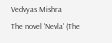Vedvyas Mishra
The novel 'Nevla' (The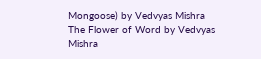Mongoose) by Vedvyas Mishra
The Flower of Word by Vedvyas Mishra